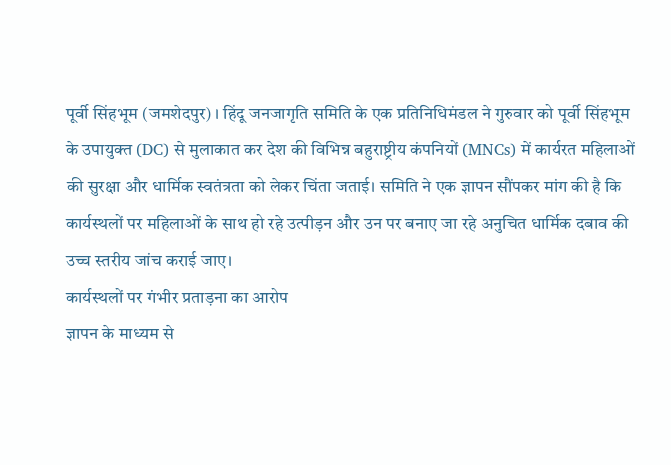पूर्वी सिंहभूम (जमशेदपुर) । हिंदू जनजागृति समिति के एक प्रतिनिधिमंडल ने गुरुवार को पूर्वी सिंहभूम के उपायुक्त (DC) से मुलाकात कर देश की विभिन्न बहुराष्ट्रीय कंपनियों (MNCs) में कार्यरत महिलाओं की सुरक्षा और धार्मिक स्वतंत्रता को लेकर चिंता जताई। समिति ने एक ज्ञापन सौंपकर मांग की है कि कार्यस्थलों पर महिलाओं के साथ हो रहे उत्पीड़न और उन पर बनाए जा रहे अनुचित धार्मिक दबाव की उच्च स्तरीय जांच कराई जाए।
कार्यस्थलों पर गंभीर प्रताड़ना का आरोप
ज्ञापन के माध्यम से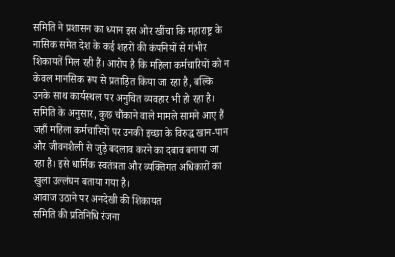समिति ने प्रशासन का ध्यान इस ओर खींचा कि महाराष्ट्र के नासिक समेत देश के कई शहरों की कंपनियों से गंभीर शिकायतें मिल रही हैं। आरोप है कि महिला कर्मचारियों को न केवल मानसिक रूप से प्रताड़ित किया जा रहा है, बल्कि उनके साथ कार्यस्थल पर अनुचित व्यवहार भी हो रहा है।
समिति के अनुसार, कुछ चौंकाने वाले मामले सामने आए हैं जहाँ महिला कर्मचारियों पर उनकी इच्छा के विरुद्ध खान-पान और जीवनशैली से जुड़े बदलाव करने का दबाव बनाया जा रहा है। इसे धार्मिक स्वतंत्रता और व्यक्तिगत अधिकारों का खुला उल्लंघन बताया गया है।
आवाज उठाने पर अनदेखी की शिकायत
समिति की प्रतिनिधि रंजना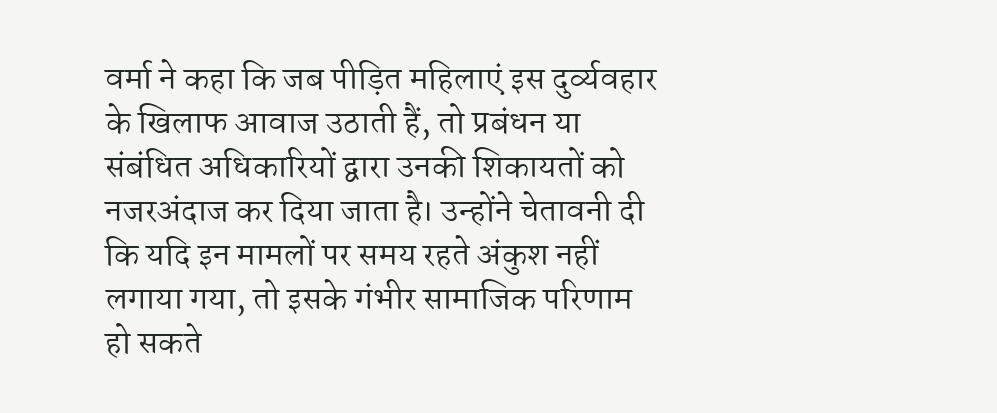वर्मा ने कहा कि जब पीड़ित महिलाएं इस दुर्व्यवहार के खिलाफ आवाज उठाती हैं, तो प्रबंधन या संबंधित अधिकारियों द्वारा उनकी शिकायतों को नजरअंदाज कर दिया जाता है। उन्होंने चेतावनी दी कि यदि इन मामलों पर समय रहते अंकुश नहीं लगाया गया, तो इसके गंभीर सामाजिक परिणाम हो सकते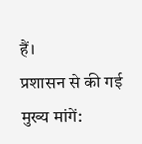हैं।
प्रशासन से की गई मुख्य मांगें: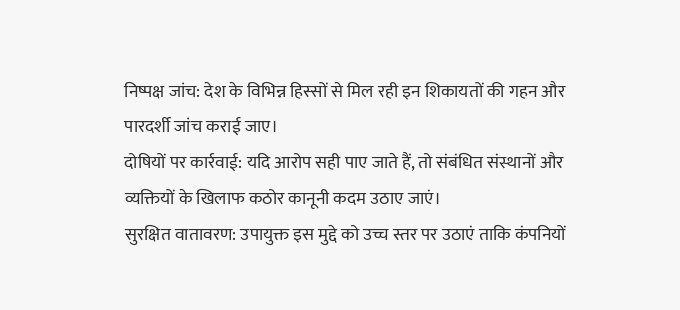निष्पक्ष जांच: देश के विभिन्न हिस्सों से मिल रही इन शिकायतों की गहन और पारदर्शी जांच कराई जाए।
दोषियों पर कार्रवाई: यदि आरोप सही पाए जाते हैं, तो संबंधित संस्थानों और व्यक्तियों के खिलाफ कठोर कानूनी कदम उठाए जाएं।
सुरक्षित वातावरण: उपायुक्त इस मुद्दे को उच्च स्तर पर उठाएं ताकि कंपनियों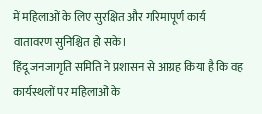में महिलाओं के लिए सुरक्षित और गरिमापूर्ण कार्य वातावरण सुनिश्चित हो सके।
हिंदू जनजागृति समिति ने प्रशासन से आग्रह किया है कि वह कार्यस्थलों पर महिलाओं के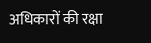अधिकारों की रक्षा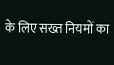के लिए सख्त नियमों का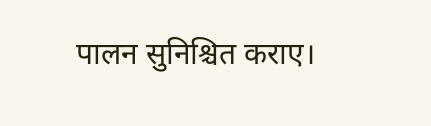पालन सुनिश्चित कराए।